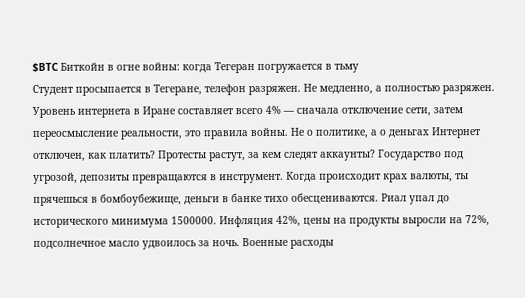$BTC Биткойн в огне войны: когда Тегеран погружается в тьму
Студент просыпается в Тегеране, телефон разряжен. Не медленно, а полностью разряжен. Уровень интернета в Иране составляет всего 4% — сначала отключение сети, затем переосмысление реальности, это правила войны. Не о политике, а о деньгах Интернет отключен, как платить? Протесты растут, за кем следят аккаунты? Государство под угрозой, депозиты превращаются в инструмент. Когда происходит крах валюты, ты прячешься в бомбоубежище, деньги в банке тихо обесцениваются. Риал упал до исторического минимума 1500000. Инфляция 42%, цены на продукты выросли на 72%, подсолнечное масло удвоилось за ночь. Военные расходы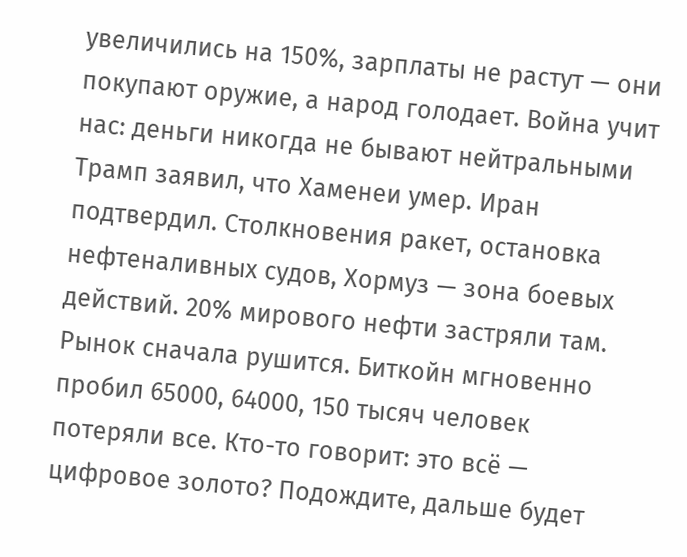увеличились на 150%, зарплаты не растут — они покупают оружие, а народ голодает. Война учит нас: деньги никогда не бывают нейтральными Трамп заявил, что Хаменеи умер. Иран подтвердил. Столкновения ракет, остановка нефтеналивных судов, Хормуз — зона боевых действий. 20% мирового нефти застряли там. Рынок сначала рушится. Биткойн мгновенно пробил 65000, 64000, 150 тысяч человек потеряли все. Кто-то говорит: это всё — цифровое золото? Подождите, дальше будет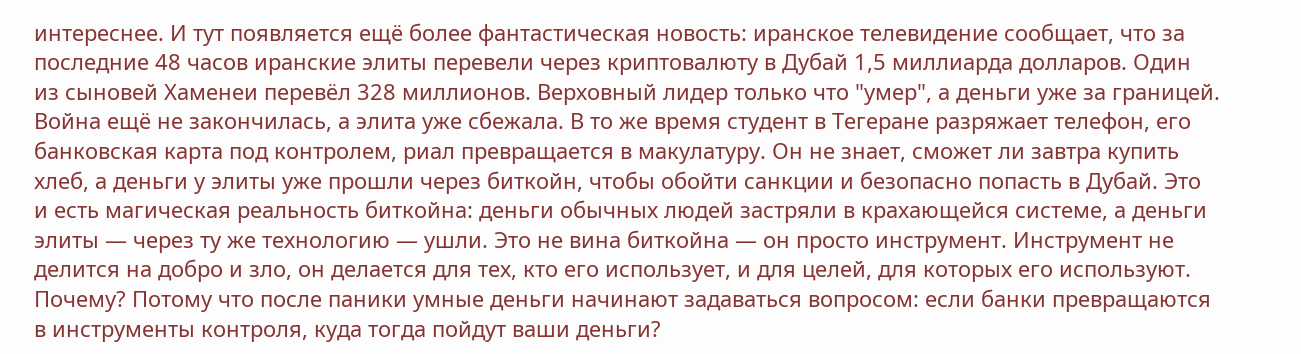интереснее. И тут появляется ещё более фантастическая новость: иранское телевидение сообщает, что за последние 48 часов иранские элиты перевели через криптовалюту в Дубай 1,5 миллиарда долларов. Один из сыновей Хаменеи перевёл 328 миллионов. Верховный лидер только что "умер", а деньги уже за границей. Война ещё не закончилась, а элита уже сбежала. В то же время студент в Тегеране разряжает телефон, его банковская карта под контролем, риал превращается в макулатуру. Он не знает, сможет ли завтра купить хлеб, а деньги у элиты уже прошли через биткойн, чтобы обойти санкции и безопасно попасть в Дубай. Это и есть магическая реальность биткойна: деньги обычных людей застряли в крахающейся системе, а деньги элиты — через ту же технологию — ушли. Это не вина биткойна — он просто инструмент. Инструмент не делится на добро и зло, он делается для тех, кто его использует, и для целей, для которых его используют. Почему? Потому что после паники умные деньги начинают задаваться вопросом: если банки превращаются в инструменты контроля, куда тогда пойдут ваши деньги?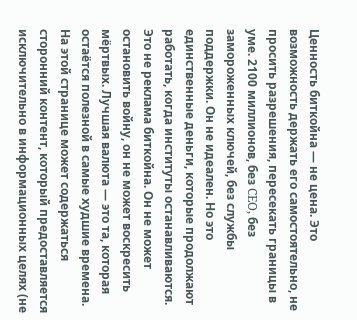Ценность биткойна — не цена. Это возможность держать его самостоятельно, не просить разрешения, пересекать границы в уме. 2100 миллионов, без CEO, без замороженных ключей, без службы поддержки. Он не идеален. Но это единственные деньги, которые продолжают работать, когда институты останавливаются. Это не реклама биткойна. Он не может остановить войну, он не может воскресить мёртвых. Лучшая валюта — это та, которая остаётся полезной в самые худшие времена.
На этой странице может содержаться сторонний контент, который предоставляется исключительно в информационных целях (не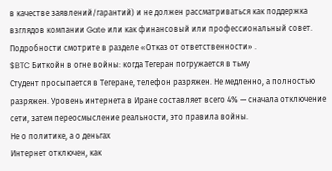в качестве заявлений/гарантий) и не должен рассматриваться как поддержка взглядов компании Gate или как финансовый или профессиональный совет. Подробности смотрите в разделе «Отказ от ответственности» .
$BTC Биткойн в огне войны: когда Тегеран погружается в тьму
Студент просыпается в Тегеране, телефон разряжен. Не медленно, а полностью разряжен. Уровень интернета в Иране составляет всего 4% — сначала отключение сети, затем переосмысление реальности, это правила войны.
Не о политике, а о деньгах
Интернет отключен, как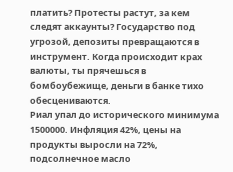платить? Протесты растут, за кем следят аккаунты? Государство под угрозой, депозиты превращаются в инструмент. Когда происходит крах валюты, ты прячешься в бомбоубежище, деньги в банке тихо обесцениваются.
Риал упал до исторического минимума 1500000. Инфляция 42%, цены на продукты выросли на 72%, подсолнечное масло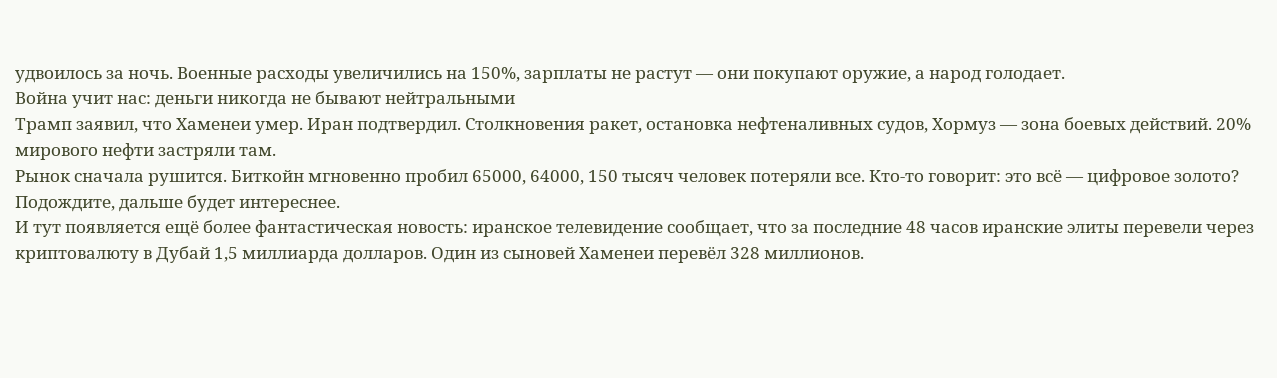удвоилось за ночь. Военные расходы увеличились на 150%, зарплаты не растут — они покупают оружие, а народ голодает.
Война учит нас: деньги никогда не бывают нейтральными
Трамп заявил, что Хаменеи умер. Иран подтвердил. Столкновения ракет, остановка нефтеналивных судов, Хормуз — зона боевых действий. 20% мирового нефти застряли там.
Рынок сначала рушится. Биткойн мгновенно пробил 65000, 64000, 150 тысяч человек потеряли все. Кто-то говорит: это всё — цифровое золото?
Подождите, дальше будет интереснее.
И тут появляется ещё более фантастическая новость: иранское телевидение сообщает, что за последние 48 часов иранские элиты перевели через криптовалюту в Дубай 1,5 миллиарда долларов. Один из сыновей Хаменеи перевёл 328 миллионов.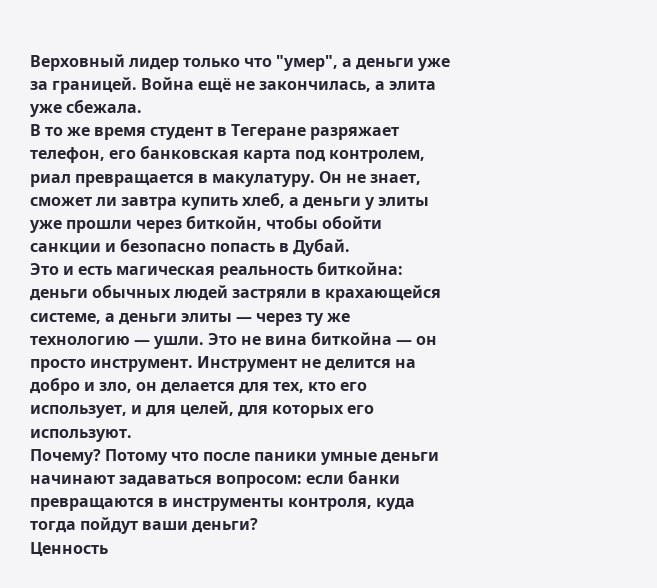Верховный лидер только что "умер", а деньги уже за границей. Война ещё не закончилась, а элита уже сбежала.
В то же время студент в Тегеране разряжает телефон, его банковская карта под контролем, риал превращается в макулатуру. Он не знает, сможет ли завтра купить хлеб, а деньги у элиты уже прошли через биткойн, чтобы обойти санкции и безопасно попасть в Дубай.
Это и есть магическая реальность биткойна: деньги обычных людей застряли в крахающейся системе, а деньги элиты — через ту же технологию — ушли. Это не вина биткойна — он просто инструмент. Инструмент не делится на добро и зло, он делается для тех, кто его использует, и для целей, для которых его используют.
Почему? Потому что после паники умные деньги начинают задаваться вопросом: если банки превращаются в инструменты контроля, куда тогда пойдут ваши деньги?
Ценность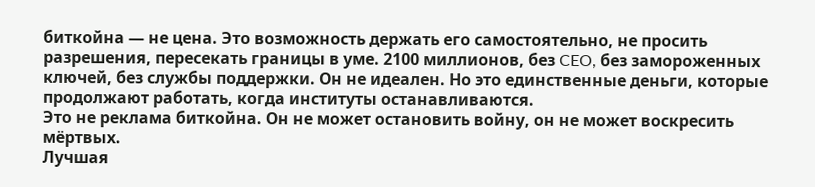биткойна — не цена. Это возможность держать его самостоятельно, не просить разрешения, пересекать границы в уме. 2100 миллионов, без CEO, без замороженных ключей, без службы поддержки. Он не идеален. Но это единственные деньги, которые продолжают работать, когда институты останавливаются.
Это не реклама биткойна. Он не может остановить войну, он не может воскресить мёртвых.
Лучшая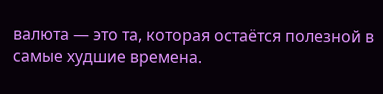валюта — это та, которая остаётся полезной в самые худшие времена.